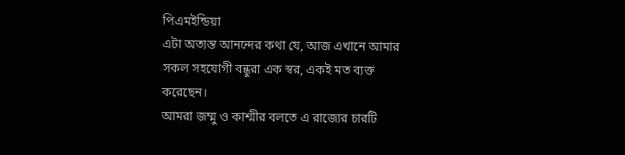পিএমইন্ডিয়া
এটা অত্যন্ত আনন্দের কথা যে, আজ এখানে আমার সকল সহযোগী বন্ধুরা এক স্বর, একই মত ব্যক্ত করেছেন।
আমরা জম্মু ও কাশ্মীর বলতে এ রাজ্যের চারটি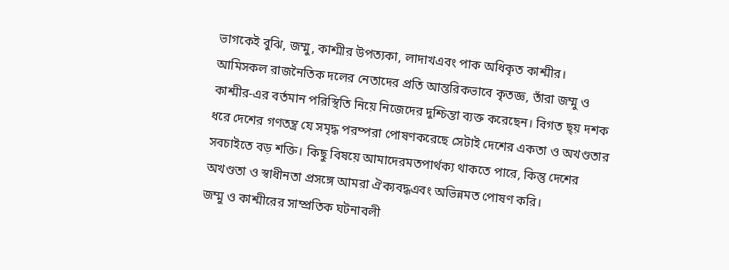ভাগকেই বুঝি, জম্মু, কাশ্মীর উপত্যকা, লাদাখএবং পাক অধিকৃত কাশ্মীর।
আমিসকল রাজনৈতিক দলের নেতাদের প্রতি আন্তরিকভাবে কৃতজ্ঞ, তাঁরা জম্মু ও কাশ্মীর-এর বর্তমান পরিস্থিতি নিয়ে নিজেদের দুশ্চিন্তা ব্যক্ত করেছেন। বিগত ছ্য় দশক ধরে দেশের গণতন্ত্র যে সমৃদ্ধ পরম্পরা পোষণকরেছে সেটাই দেশের একতা ও অখণ্ডতার সবচাইতে বড় শক্তি। কিছু বিষয়ে আমাদেরমতপার্থক্য থাকতে পারে, কিন্তু দেশের অখণ্ডতা ও স্বাধীনতা প্রসঙ্গে আমরা ঐক্যবদ্ধএবং অভিন্নমত পোষণ করি।
জম্মু ও কাশ্মীরের সাম্প্রতিক ঘটনাবলী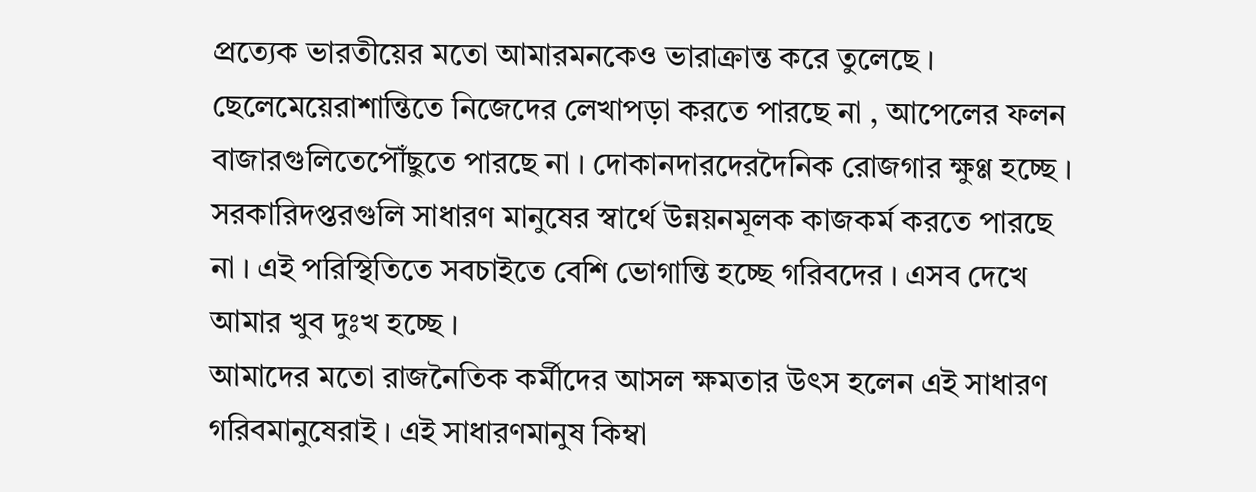প্রত্যেক ভারতীয়ের মতো আমারমনকেও ভারাক্রান্ত করে তুলেছে । ছেলেমেয়েরাশান্তিতে নিজেদের লেখাপড়া করতে পারছে না , আপেলের ফলন বাজারগুলিতেপৌঁছুতে পারছে না । দোকানদারদেরদৈনিক রোজগার ক্ষুণ্ণ হচ্ছে । সরকারিদপ্তরগুলি সাধারণ মানুষের স্বার্থে উন্নয়নমূলক কাজকর্ম করতে পারছে না । এই পরিস্থিতিতে সবচাইতে বেশি ভোগান্তি হচ্ছে গরিবদের । এসব দেখে আমার খুব দুঃখ হচ্ছে ।
আমাদের মতো রাজনৈতিক কর্মীদের আসল ক্ষমতার উৎস হলেন এই সাধারণ গরিবমানুষেরাই । এই সাধারণমানুষ কিম্বা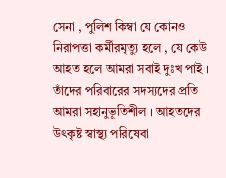সেনা , পুলিশ কিম্বা যে কোনও নিরাপত্তা কর্মীরমৃত্যু হলে , যে কেউ আহত হলে আমরা সবাই দুঃখ পাই । তাঁদের পরিবারের সদস্যদের প্রতি আমরা সহানুভূতিশীল । আহতদের উৎকৃষ্ট স্বাস্থ্য পরিষেবা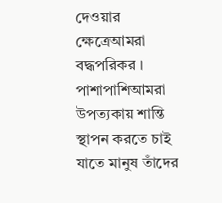দেওয়ার ক্ষেত্রেআমরা বদ্ধপরিকর । পাশাপাশিআমরা উপত্যকায় শান্তি স্থাপন করতে চাই যাতে মানুষ তাঁদের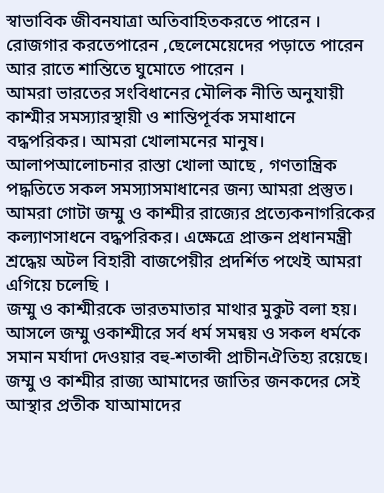স্বাভাবিক জীবনযাত্রা অতিবাহিতকরতে পারেন । রোজগার করতেপারেন ,ছেলেমেয়েদের পড়াতে পারেন আর রাতে শান্তিতে ঘুমোতে পারেন ।
আমরা ভারতের সংবিধানের মৌলিক নীতি অনুযায়ী কাশ্মীর সমস্যারস্থায়ী ও শান্তিপূর্বক সমাধানে বদ্ধপরিকর। আমরা খোলামনের মানুষ। আলাপআলোচনার রাস্তা খোলা আছে , গণতান্ত্রিক পদ্ধতিতে সকল সমস্যাসমাধানের জন্য আমরা প্রস্তুত। আমরা গোটা জম্মু ও কাশ্মীর রাজ্যের প্রত্যেকনাগরিকের কল্যাণসাধনে বদ্ধপরিকর। এক্ষেত্রে প্রাক্তন প্রধানমন্ত্রী শ্রদ্ধেয় অটল বিহারী বাজপেয়ীর প্রদর্শিত পথেই আমরা এগিয়ে চলেছি ।
জম্মু ও কাশ্মীরকে ভারতমাতার মাথার মুকুট বলা হয়। আসলে জম্মু ওকাশ্মীরে সর্ব ধর্ম সমন্বয় ও সকল ধর্মকে সমান মর্যাদা দেওয়ার বহু-শতাব্দী প্রাচীনঐতিহ্য রয়েছে। জম্মু ও কাশ্মীর রাজ্য আমাদের জাতির জনকদের সেই আস্থার প্রতীক যাআমাদের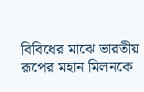বিবিধের মাঝে ভারতীয় রূপের মহান মিলনকে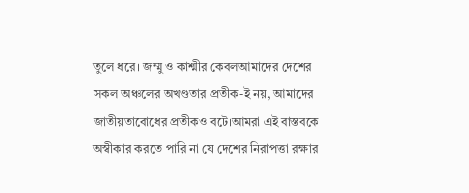তুলে ধরে। জম্মু ও কাশ্মীর কেবলআমাদের দেশের সকল অঞ্চলের অখণ্ডতার প্রতীক-ই নয়, আমাদের জাতীয়তাবোধের প্রতীকও বটে।আমরা এই বাস্তবকে অস্বীকার করতে পারি না যে দেশের নিরাপত্তা রক্ষার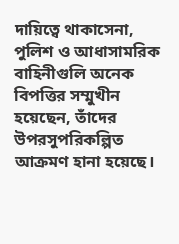দায়িত্বে থাকাসেনা, পুলিশ ও আধাসামরিক বাহিনীগুলি অনেক বিপত্তির সম্মুখীন হয়েছেন, তাঁদের উপরসুপরিকল্পিত আক্রমণ হানা হয়েছে।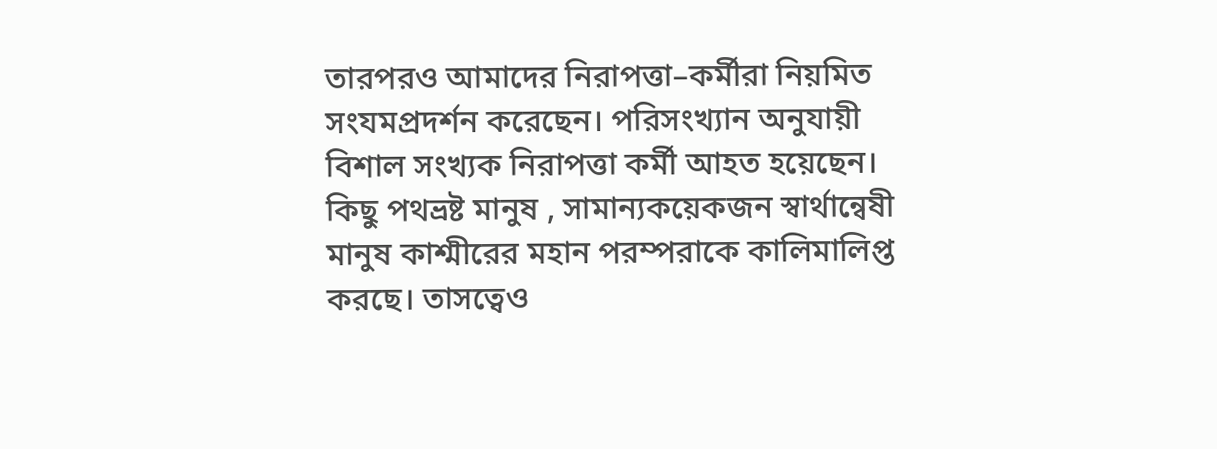তারপরও আমাদের নিরাপত্তা–কর্মীরা নিয়মিত সংযমপ্রদর্শন করেছেন। পরিসংখ্যান অনুযায়ী বিশাল সংখ্যক নিরাপত্তা কর্মী আহত হয়েছেন।
কিছু পথভ্রষ্ট মানুষ , সামান্যকয়েকজন স্বার্থান্বেষী মানুষ কাশ্মীরের মহান পরম্পরাকে কালিমালিপ্ত করছে। তাসত্বেও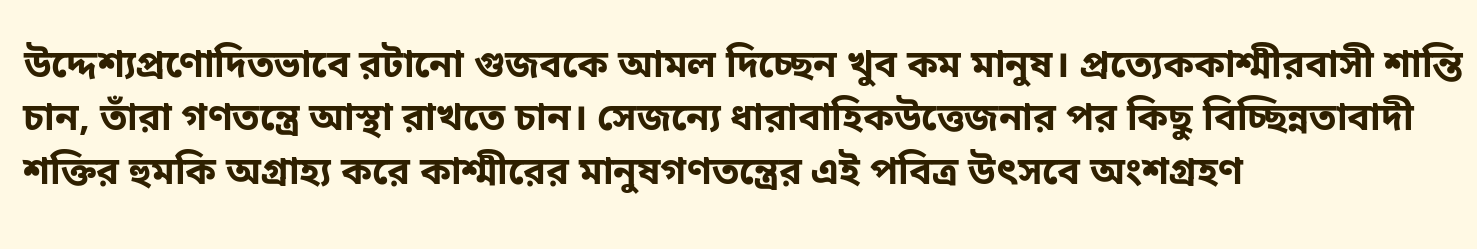উদ্দেশ্যপ্রণোদিতভাবে রটানো গুজবকে আমল দিচ্ছেন খুব কম মানুষ। প্রত্যেককাশ্মীরবাসী শান্তি চান, তাঁরা গণতন্ত্রে আস্থা রাখতে চান। সেজন্যে ধারাবাহিকউত্তেজনার পর কিছু বিচ্ছিন্নতাবাদী শক্তির হুমকি অগ্রাহ্য করে কাশ্মীরের মানুষগণতন্ত্রের এই পবিত্র উৎসবে অংশগ্রহণ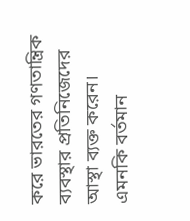করে ভারতের গণতান্ত্রিক ব্যবস্থার প্রতিনিজেদের আস্থা ব্যক্ত করেন। এমনকি বর্তমান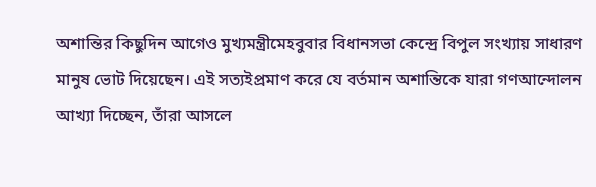অশান্তির কিছুদিন আগেও মুখ্যমন্ত্রীমেহবুবার বিধানসভা কেন্দ্রে বিপুল সংখ্যায় সাধারণ মানুষ ভোট দিয়েছেন। এই সত্যইপ্রমাণ করে যে বর্তমান অশান্তিকে যারা গণআন্দোলন আখ্যা দিচ্ছেন, তাঁরা আসলে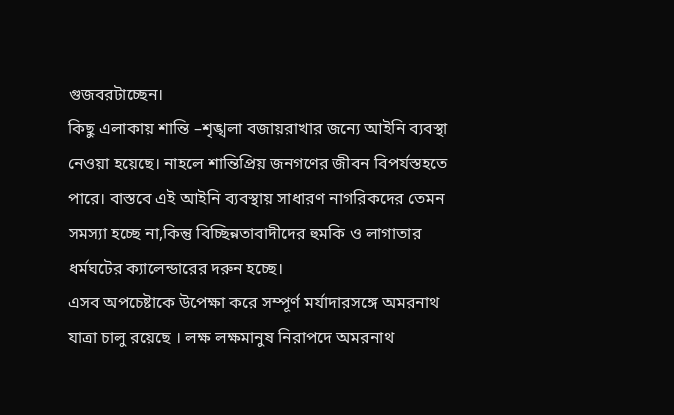গুজবরটাচ্ছেন।
কিছু এলাকায় শান্তি –শৃঙ্খলা বজায়রাখার জন্যে আইনি ব্যবস্থা নেওয়া হয়েছে। নাহলে শান্তিপ্রিয় জনগণের জীবন বিপর্যস্তহতে পারে। বাস্তবে এই আইনি ব্যবস্থায় সাধারণ নাগরিকদের তেমন সমস্যা হচ্ছে না,কিন্তু বিচ্ছিন্নতাবাদীদের হুমকি ও লাগাতার ধর্মঘটের ক্যালেন্ডারের দরুন হচ্ছে।
এসব অপচেষ্টাকে উপেক্ষা করে সম্পূর্ণ মর্যাদারসঙ্গে অমরনাথ যাত্রা চালু রয়েছে । লক্ষ লক্ষমানুষ নিরাপদে অমরনাথ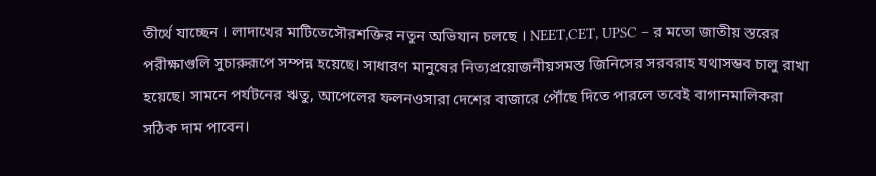তীর্থে যাচ্ছেন । লাদাখের মাটিতেসৌরশক্তির নতুন অভিযান চলছে । NEET,CET, UPSC – র মতো জাতীয় স্তরের পরীক্ষাগুলি সুচারুরূপে সম্পন্ন হয়েছে। সাধারণ মানুষের নিত্যপ্রয়োজনীয়সমস্ত জিনিসের সরবরাহ যথাসম্ভব চালু রাখা হয়েছে। সামনে পর্যটনের ঋতু, আপেলের ফলনওসারা দেশের বাজারে পৌঁছে দিতে পারলে তবেই বাগানমালিকরা সঠিক দাম পাবেন।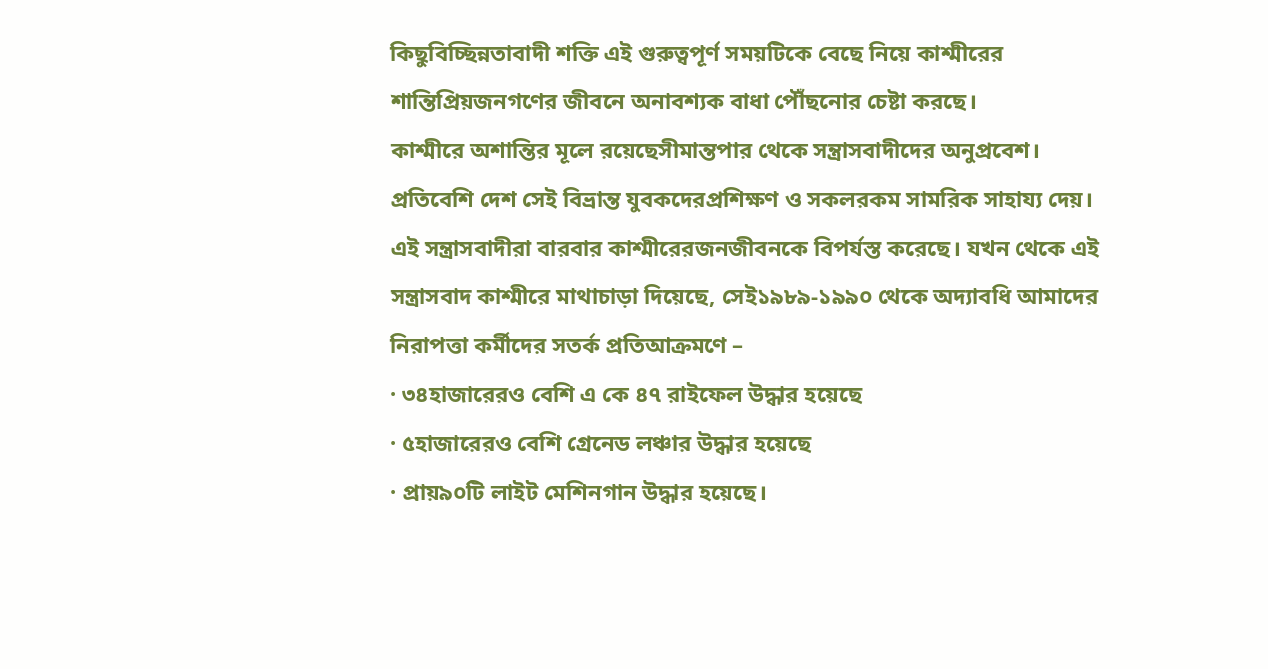কিছুবিচ্ছিন্নতাবাদী শক্তি এই গুরুত্বপূর্ণ সময়টিকে বেছে নিয়ে কাশ্মীরের শান্তিপ্রিয়জনগণের জীবনে অনাবশ্যক বাধা পৌঁছনোর চেষ্টা করছে।
কাশ্মীরে অশান্তির মূলে রয়েছেসীমান্তপার থেকে সন্ত্রাসবাদীদের অনুপ্রবেশ। প্রতিবেশি দেশ সেই বিভ্রান্ত যুবকদেরপ্রশিক্ষণ ও সকলরকম সামরিক সাহায্য দেয়। এই সন্ত্রাসবাদীরা বারবার কাশ্মীরেরজনজীবনকে বিপর্যস্ত করেছে। যখন থেকে এই সন্ত্রাসবাদ কাশ্মীরে মাথাচাড়া দিয়েছে, সেই১৯৮৯-১৯৯০ থেকে অদ্যাবধি আমাদের নিরাপত্তা কর্মীদের সতর্ক প্রতিআক্রমণে –
· ৩৪হাজারেরও বেশি এ কে ৪৭ রাইফেল উদ্ধার হয়েছে
· ৫হাজারেরও বেশি গ্রেনেড লঞ্চার উদ্ধার হয়েছে
· প্রায়৯০টি লাইট মেশিনগান উদ্ধার হয়েছে।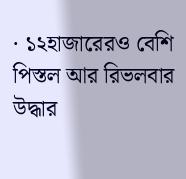· ১২হাজারেরও বেশি পিস্তল আর রিভলবার উদ্ধার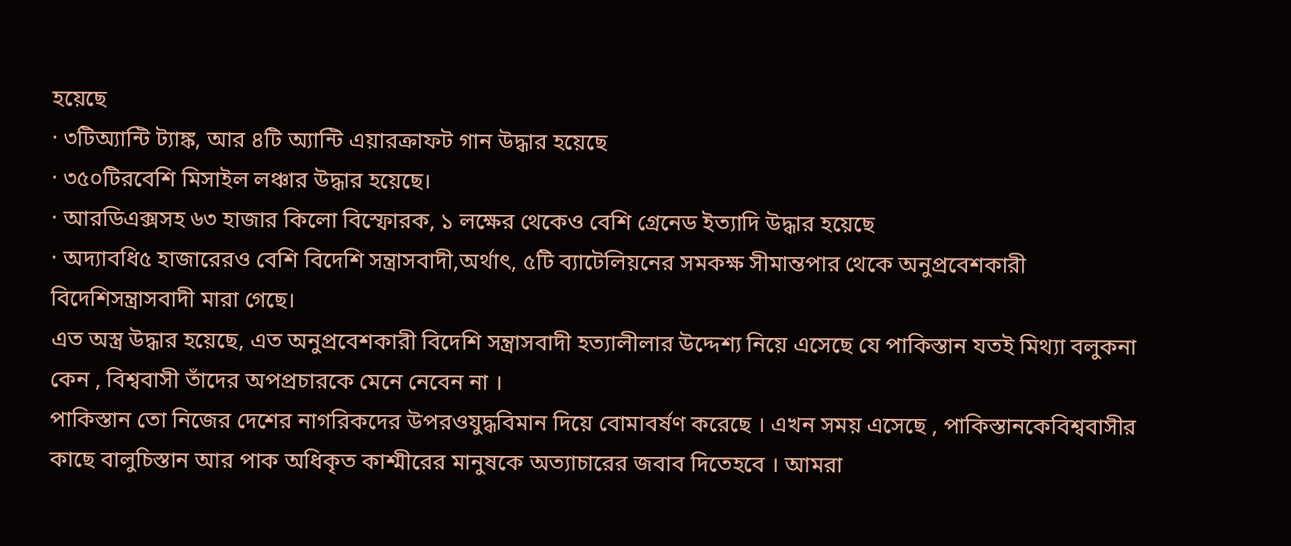হয়েছে
· ৩টিঅ্যান্টি ট্যাঙ্ক, আর ৪টি অ্যান্টি এয়ারক্রাফট গান উদ্ধার হয়েছে
· ৩৫০টিরবেশি মিসাইল লঞ্চার উদ্ধার হয়েছে।
· আরডিএক্সসহ ৬৩ হাজার কিলো বিস্ফোরক, ১ লক্ষের থেকেও বেশি গ্রেনেড ইত্যাদি উদ্ধার হয়েছে
· অদ্যাবধি৫ হাজারেরও বেশি বিদেশি সন্ত্রাসবাদী,অর্থাৎ, ৫টি ব্যাটেলিয়নের সমকক্ষ সীমান্তপার থেকে অনুপ্রবেশকারী বিদেশিসন্ত্রাসবাদী মারা গেছে।
এত অস্ত্র উদ্ধার হয়েছে, এত অনুপ্রবেশকারী বিদেশি সন্ত্রাসবাদী হত্যালীলার উদ্দেশ্য নিয়ে এসেছে যে পাকিস্তান যতই মিথ্যা বলুকনা কেন , বিশ্ববাসী তাঁদের অপপ্রচারকে মেনে নেবেন না ।
পাকিস্তান তো নিজের দেশের নাগরিকদের উপরওযুদ্ধবিমান দিয়ে বোমাবর্ষণ করেছে । এখন সময় এসেছে , পাকিস্তানকেবিশ্ববাসীর কাছে বালুচিস্তান আর পাক অধিকৃত কাশ্মীরের মানুষকে অত্যাচারের জবাব দিতেহবে । আমরা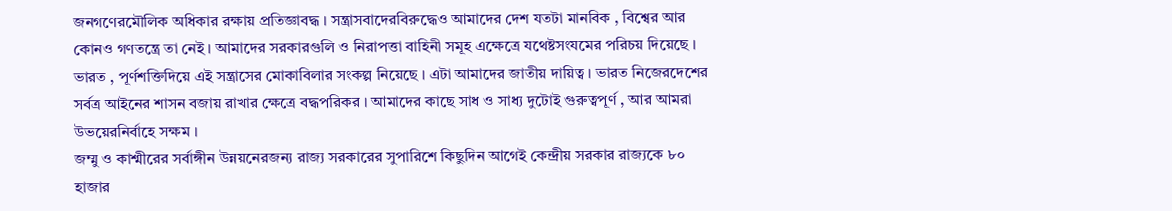জনগণেরমৌলিক অধিকার রক্ষায় প্রতিজ্ঞাবদ্ধ । সন্ত্রাসবাদেরবিরুদ্ধেও আমাদের দেশ যতটা মানবিক , বিশ্বের আর কোনও গণতন্ত্রে তা নেই । আমাদের সরকারগুলি ও নিরাপত্তা বাহিনী সমূহ এক্ষেত্রে যথেষ্টসংযমের পরিচয় দিয়েছে ।
ভারত , পূর্ণশক্তিদিয়ে এই সন্ত্রাসের মোকাবিলার সংকল্প নিয়েছে । এটা আমাদের জাতীয় দায়িত্ব । ভারত নিজেরদেশের সর্বত্র আইনের শাসন বজায় রাখার ক্ষেত্রে বদ্ধপরিকর । আমাদের কাছে সাধ ও সাধ্য দুটোই গুরুত্বপূর্ণ , আর আমরা উভয়েরনির্বাহে সক্ষম ।
জম্মু ও কাশ্মীরের সর্বাঙ্গীন উন্নয়নেরজন্য রাজ্য সরকারের সুপারিশে কিছুদিন আগেই কেন্দ্রীয় সরকার রাজ্যকে ৮০ হাজার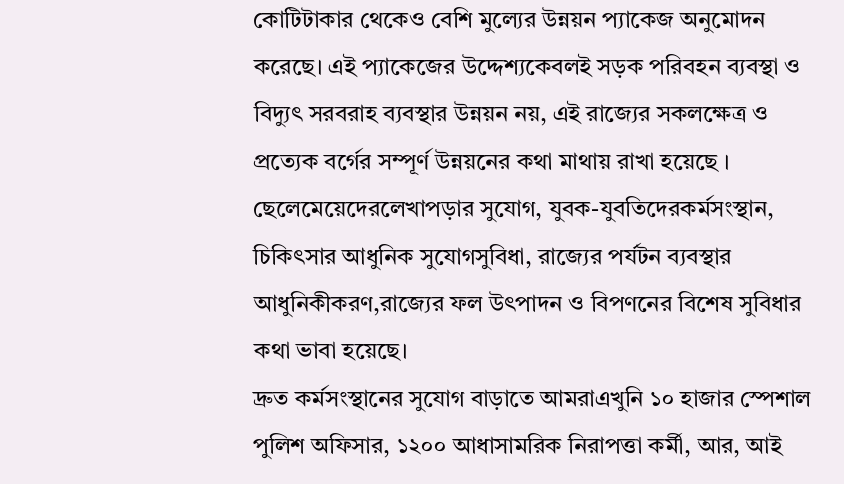কোটিটাকার থেকেও বেশি মুল্যের উন্নয়ন প্যাকেজ অনুমোদন করেছে। এই প্যাকেজের উদ্দেশ্যকেবলই সড়ক পরিবহন ব্যবস্থা ও বিদ্যুৎ সরবরাহ ব্যবস্থার উন্নয়ন নয়, এই রাজ্যের সকলক্ষেত্র ও প্রত্যেক বর্গের সম্পূর্ণ উন্নয়নের কথা মাথায় রাখা হয়েছে । ছেলেমেয়েদেরলেখাপড়ার সুযোগ, যুবক-যুবতিদেরকর্মসংস্থান, চিকিৎসার আধুনিক সুযোগসুবিধা, রাজ্যের পর্যটন ব্যবস্থার আধুনিকীকরণ,রাজ্যের ফল উৎপাদন ও বিপণনের বিশেষ সুবিধার কথা ভাবা হয়েছে।
দ্রুত কর্মসংস্থানের সুযোগ বাড়াতে আমরাএখুনি ১০ হাজার স্পেশাল পুলিশ অফিসার, ১২০০ আধাসামরিক নিরাপত্তা কর্মী, আর, আই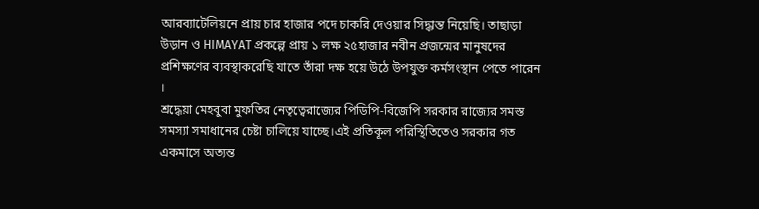আরব্যাটেলিয়নে প্রায় চার হাজার পদে চাকরি দেওয়ার সিদ্ধান্ত নিয়েছি। তাছাড়া উড়ান ও HIMAYAT প্রকল্পে প্রায় ১ লক্ষ ২৫হাজার নবীন প্রজন্মের মানুষদের প্রশিক্ষণের ব্যবস্থাকরেছি যাতে তাঁরা দক্ষ হয়ে উঠে উপযুক্ত কর্মসংস্থান পেতে পারেন ।
শ্রদ্ধেয়া মেহবুবা মুফতির নেতৃত্বেরাজ্যের পিডিপি-বিজেপি সরকার রাজ্যের সমস্ত সমস্যা সমাধানের চেষ্টা চালিয়ে যাচ্ছে।এই প্রতিকূল পরিস্থিতিতেও সরকার গত একমাসে অত্যন্ত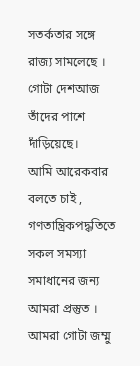সতর্কতার সঙ্গে রাজ্য সামলেছে । গোটা দেশআজ তাঁদের পাশে দাঁড়িয়েছে।
আমি আরেকবার বলতে চাই , গণতান্ত্রিকপদ্ধতিতে সকল সমস্যা সমাধানের জন্য আমরা প্রস্তুত । আমরা গোটা জম্মু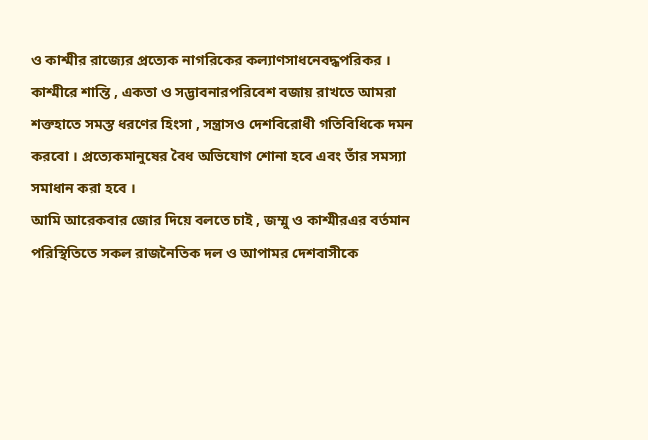ও কাশ্মীর রাজ্যের প্রত্যেক নাগরিকের কল্যাণসাধনেবদ্ধপরিকর । কাশ্মীরে শান্তি , একতা ও সদ্ভাবনারপরিবেশ বজায় রাখতে আমরা শক্তহাতে সমস্ত ধরণের হিংসা , সন্ত্রাসও দেশবিরোধী গতিবিধিকে দমন করবো । প্রত্যেকমানুষের বৈধ অভিযোগ শোনা হবে এবং তাঁর সমস্যা সমাধান করা হবে ।
আমি আরেকবার জোর দিয়ে বলতে চাই , জম্মু ও কাশ্মীরএর বর্তমান পরিস্থিতিতে সকল রাজনৈতিক দল ও আপামর দেশবাসীকে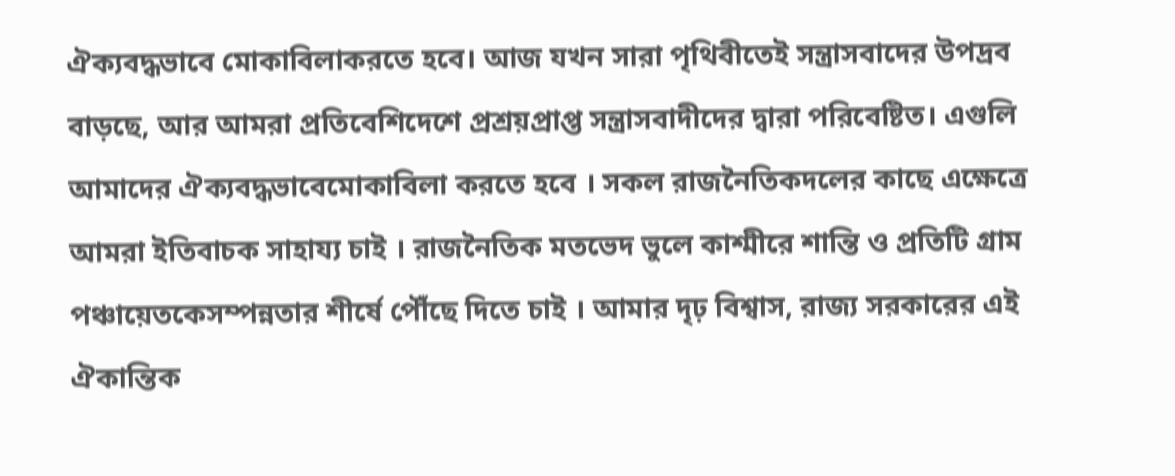ঐক্যবদ্ধভাবে মোকাবিলাকরতে হবে। আজ যখন সারা পৃথিবীতেই সন্ত্রাসবাদের উপদ্রব বাড়ছে, আর আমরা প্রতিবেশিদেশে প্রশ্রয়প্রাপ্ত সন্ত্রাসবাদীদের দ্বারা পরিবেষ্টিত। এগুলি আমাদের ঐক্যবদ্ধভাবেমোকাবিলা করতে হবে । সকল রাজনৈতিকদলের কাছে এক্ষেত্রে আমরা ইতিবাচক সাহায্য চাই । রাজনৈতিক মতভেদ ভুলে কাশ্মীরে শান্তি ও প্রতিটি গ্রাম পঞ্চায়েতকেসম্পন্নতার শীর্ষে পৌঁছে দিতে চাই । আমার দৃঢ় বিশ্বাস, রাজ্য সরকারের এই ঐকান্তিক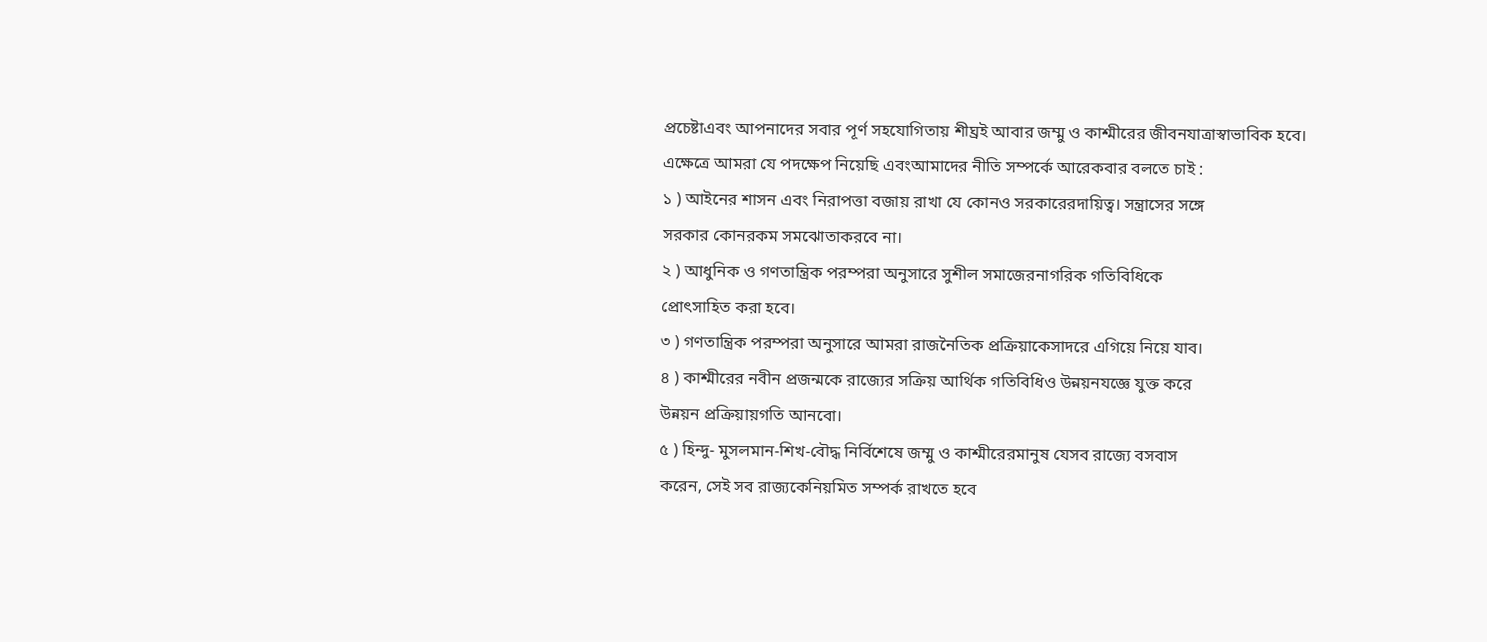প্রচেষ্টাএবং আপনাদের সবার পূর্ণ সহযোগিতায় শীঘ্রই আবার জম্মু ও কাশ্মীরের জীবনযাত্রাস্বাভাবিক হবে।
এক্ষেত্রে আমরা যে পদক্ষেপ নিয়েছি এবংআমাদের নীতি সম্পর্কে আরেকবার বলতে চাই :
১ ) আইনের শাসন এবং নিরাপত্তা বজায় রাখা যে কোনও সরকারেরদায়িত্ব। সন্ত্রাসের সঙ্গে
সরকার কোনরকম সমঝোতাকরবে না।
২ ) আধুনিক ও গণতান্ত্রিক পরম্পরা অনুসারে সুশীল সমাজেরনাগরিক গতিবিধিকে
প্রোৎসাহিত করা হবে।
৩ ) গণতান্ত্রিক পরম্পরা অনুসারে আমরা রাজনৈতিক প্রক্রিয়াকেসাদরে এগিয়ে নিয়ে যাব।
৪ ) কাশ্মীরের নবীন প্রজন্মকে রাজ্যের সক্রিয় আর্থিক গতিবিধিও উন্নয়নযজ্ঞে যুক্ত করে
উন্নয়ন প্রক্রিয়ায়গতি আনবো।
৫ ) হিন্দু- মুসলমান-শিখ-বৌদ্ধ নির্বিশেষে জম্মু ও কাশ্মীরেরমানুষ যেসব রাজ্যে বসবাস
করেন, সেই সব রাজ্যকেনিয়মিত সম্পর্ক রাখতে হবে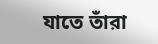যাতে তাঁরা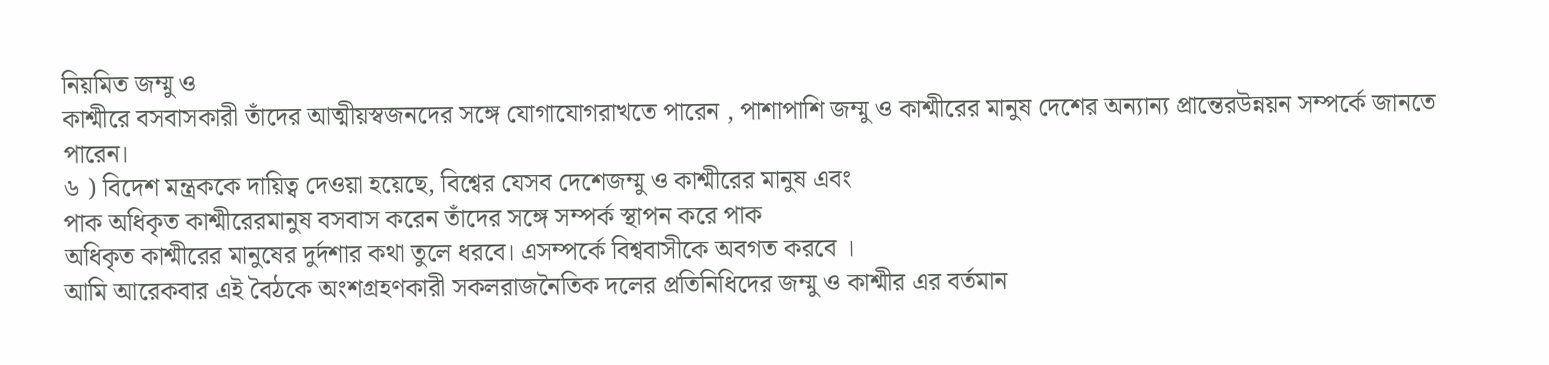নিয়মিত জম্মু ও
কাশ্মীরে বসবাসকারী তাঁদের আত্মীয়স্বজনদের সঙ্গে যোগাযোগরাখতে পারেন , পাশাপাশি জম্মু ও কাশ্মীরের মানুষ দেশের অন্যান্য প্রান্তেরউন্নয়ন সম্পর্কে জানতে পারেন।
৬ ) বিদেশ মন্ত্রককে দায়িত্ব দেওয়া হয়েছে, বিশ্বের যেসব দেশেজম্মু ও কাশ্মীরের মানুষ এবং
পাক অধিকৃত কাশ্মীরেরমানুষ বসবাস করেন তাঁদের সঙ্গে সম্পর্ক স্থাপন করে পাক
অধিকৃত কাশ্মীরের মানুষের দুর্দশার কথা তুলে ধরবে। এসম্পর্কে বিশ্ববাসীকে অবগত করবে ।
আমি আরেকবার এই বৈঠকে অংশগ্রহণকারী সকলরাজনৈতিক দলের প্রতিনিধিদের জম্মু ও কাশ্মীর এর বর্তমান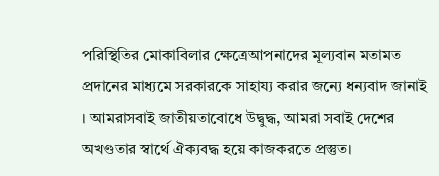পরিস্থিতির মোকাবিলার ক্ষেত্রেআপনাদের মূল্যবান মতামত প্রদানের মাধ্যমে সরকারকে সাহায্য করার জন্যে ধন্যবাদ জানাই । আমরাসবাই জাতীয়তাবোধে উদ্বুদ্ধ, আমরা সবাই দেশের অখণ্ডতার স্বার্থে ঐক্যবদ্ধ হয়ে কাজকরতে প্রস্তুত।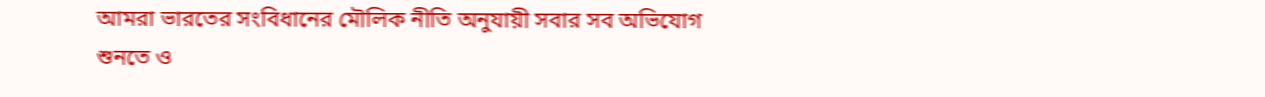আমরা ভারতের সংবিধানের মৌলিক নীতি অনুযায়ী সবার সব অভিযোগ শুনতে ও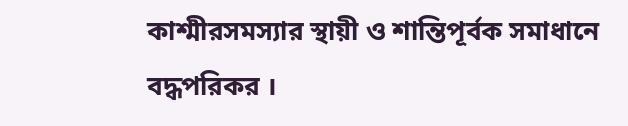কাশ্মীরসমস্যার স্থায়ী ও শান্তিপূর্বক সমাধানে বদ্ধপরিকর ।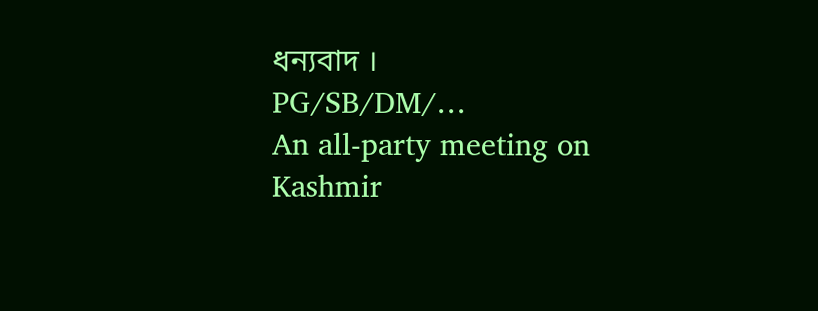ধন্যবাদ ।
PG/SB/DM/…
An all-party meeting on Kashmir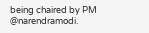being chaired by PM @narendramodi.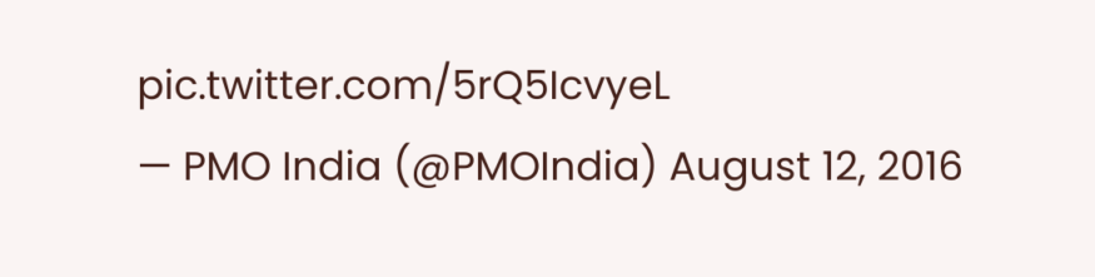pic.twitter.com/5rQ5IcvyeL
— PMO India (@PMOIndia) August 12, 2016